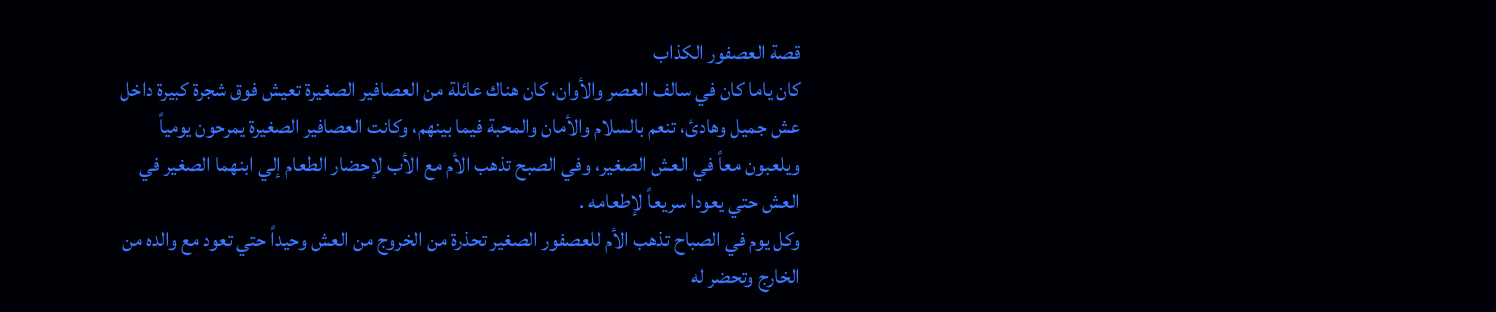قصة العصفور الكذاب
كان ياما كان في سالف العصر والأوان، كان هناك عائلة من العصافير الصغيرة تعيش فوق شجرة كبيرة داخل عش جميل وهادئ، تنعم بالسلام والأمان والمحبة فيما بينهم، وكانت العصافير الصغيرة يمرحون يومياً ويلعبون معاً في العش الصغير، وفي الصبح تذهب الأم مع الأب لإحضار الطعام إلي ابنهما الصغير في العش حتي يعودا سريعاً لإطعامه .
وكل يوم في الصباح تذهب الأم للعصفور الصغير تحذرة من الخروج من العش وحيداً حتي تعود مع والده من الخارج وتحضر له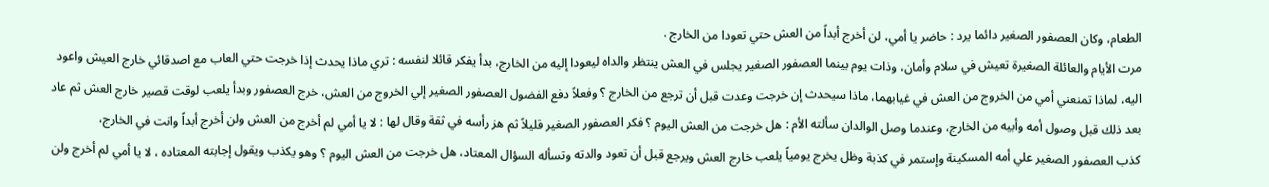الطعام، وكان العصفور الصغير دائما يرد : حاضر يا أمي، لن أخرج أبداً من العش حتي تعودا من الخارج .
مرت الأيام والعائلة الصغيرة تعيش في سلام وأمان، وذات يوم بينما العصفور الصغير يجلس في العش ينتظر والداه ليعودا إليه من الخارج، بدأ يفكر قائلا لنفسه : تري ماذا يحدث إذا خرجت حتي العاب مع اصدقائي خارج العيش واعود اليه، لماذا تمنعني أمي من الخروج من العش في غيابهما، ماذا سيحدث إن خرجت وعدت قبل أن ترجع من الخارج ؟ وفعلاً دفع الفضول العصفور الصغير إلي الخروج من العش، خرج العصفور وبدأ يلعب لوقت قصير خارج العش ثم عاد بعد ذلك قبل وصول أمه وأبيه من الخارج، وعندما وصل الوالدان سألته الأم : هل خرجت من العش اليوم ؟ فكر العصفور الصغير قليلاً ثم هز رأسه في ثقة وقال لها : لا يا أمي لم أخرج من العش ولن أخرج أبداً وانت في الخارج،
كذب العصفور الصغير علي أمه المسكينة وإستمر في كذبة وظل يخرج يومياً يلعب خارج العش ويرجع قبل أن تعود والدته وتسأله السؤال المعتاد، هل خرجت من العش اليوم ؟ وهو يكذب ويقول إجابته المعتاده ، لا يا أمي لم أخرج ولن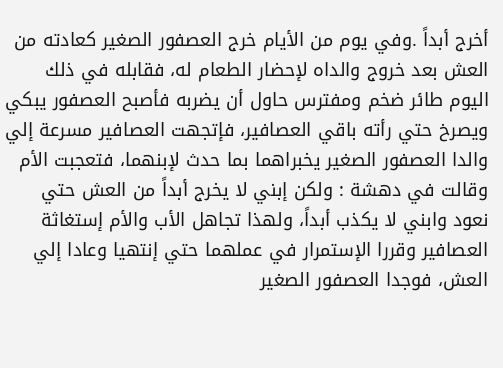أخرج أبداً .وفي يوم من الأيام خرج العصفور الصغير كعادته من العش بعد خروج والداه لإحضار الطعام له، فقابله في ذلك اليوم طائر ضخم ومفترس حاول أن يضربه فأصبح العصفور يبكي ويصرخ حتي رأته باقي العصافير، فإتجهت العصافير مسرعة إلي والدا العصفور الصغير يخبراهما بما حدث لإبنهما، فتعجبت الأم وقالت في دهشة : ولكن إبني لا يخرج أبداً من العش حتي نعود وابني لا يكذب أبداً، ولهذا تجاهل الأب والأم إستغاثة العصافير وقررا الإستمرار في عملهما حتي إنتهيا وعادا إلي العش، فوجدا العصفور الصغير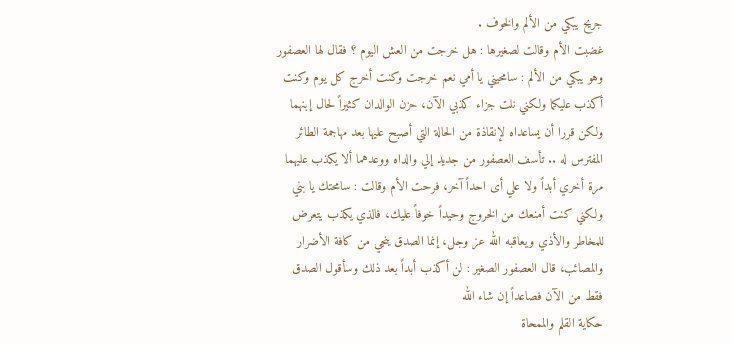جريح يبكي من الألم والخوف .
غضبت الأم وقالت لصغيرها : هل خرجت من العش اليوم ؟ فقال لها العصفور وهو يبكي من الألم : سامحيني يا أمي نعم خرجت وكنت أخرج كل يوم وكنت أكذب عليكما ولكني نلت جزاء كذبي الآن، حزن الوالدان كثيراً لحال إبنهما ولكن قررا أن يساعداه لإنقاذة من الحالة التي أصبح عليها بعد مهاجمة الطائر المفترس له .. تأسف العصفور من جديد إلي والداه ووعدهما ألا يكذب عليهما مرة أخري أبداً ولا علي أى احداً آخر، فرحت الأم وقالت : سامحتك يا بني ولكني كنت أمنعك من الخروج وحيداً خوفاً عليك، فالذي يكذب يتعرض للمخاطر والأذي ويعاقبه الله عز وجل، إنما الصدق ينجي من كافة الأضرار والمصائب، قال العصفور الصغير : لن أكذب أبداً بعد ذلك وسأقول الصدق فقط من الآن فصاعداً إن شاء الله
حكاية القلم والممحاة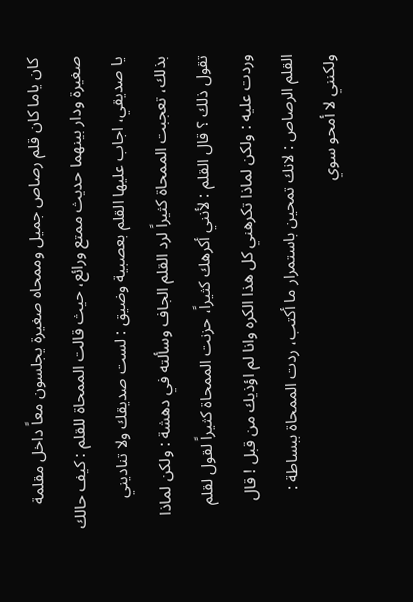كان ياما كان قلم رصاص جميل وممحاه صغيرة يجلسون معاً داخل مقلمة صغيرة ودار بينهما حديث ممتع ورائع، حيث قالت الممحاة للقلم : كيف حالك يا صديقي، اجاب عليها القلم بعصبية وضيق : لست صديقك ولا تناديني بذلك، تعجبت الممحاة كثيراً لرد القلم الجاف وسألته في دهشة : ولكن لماذا تقول ذلك ؟ قال القلم : لأنني أكرهك كثيراً، حزنت الممحاة كثيراً لقول لقلم وردت عليه : ولكن لماذا تكرهني كل هذا الكره وانا لم اؤذيك من قبل ! قال القلم الرصاص : لانك تمحين باستمرار ما أكتب، ردت الممحاة ببساطة : ولكنني لا أمحو سوي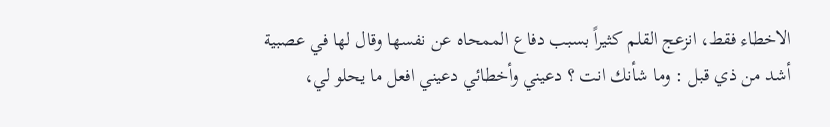الاخطاء فقط، انزعج القلم كثيراً بسبب دفاع الممحاه عن نفسها وقال لها في عصبية أشد من ذي قبل : وما شأنك انت ؟ دعيني وأخطائي دعيني افعل ما يحلو لي،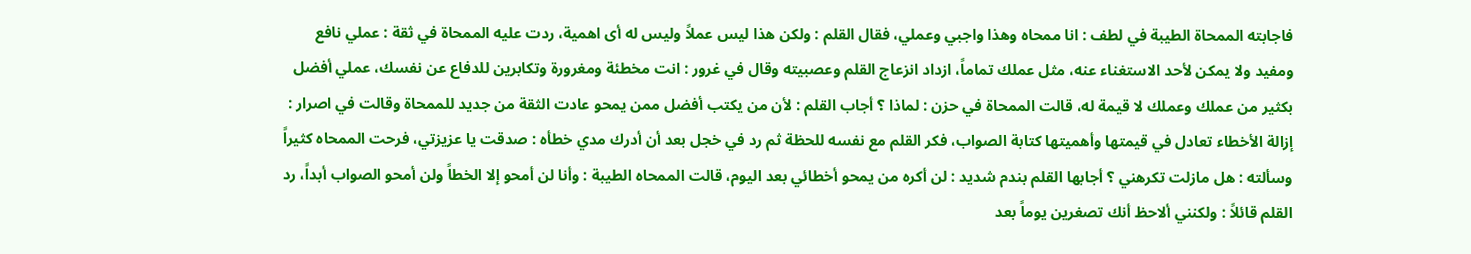فاجابته الممحاة الطيبة في لطف : انا ممحاه وهذا واجبي وعملي، فقال القلم : ولكن هذا ليس عملاً وليس له أى اهمية، ردت عليه الممحاة في ثقة : عملي نافع ومفيد ولا يمكن لأحد الاستغناء عنه، مثل عملك تماماً، ازداد انزعاج القلم وعصبيته وقال في غرور : انت مخطئة ومغرورة وتكابرين للدفاع عن نفسك، عملي أفضل بكثير من عملك وعملك لا قيمة له، قالت الممحاة في حزن : لماذا ؟ أجاب القلم : لأن من يكتب أفضل ممن يمحو عادت الثقة من جديد للممحاة وقالت في اصرار : إزالة الأخطاء تعادل في قيمتها وأهميتها كتابة الصواب، فكر القلم مع نفسه للحظة ثم رد في خجل بعد أن أدرك مدي خطأه : صدقت يا عزيزتي، فرحت الممحاه كثيراً وسألته : هل مازلت تكرهني ؟ أجابها القلم بندم شديد : لن أكره من يمحو أخطائي بعد اليوم، قالت الممحاه الطيبة : وأنا لن أمحو إلا الخطاً ولن أمحو الصواب أبداً، رد القلم قائلاً : ولكنني ألاحظ أنك تصغرين يوماً بعد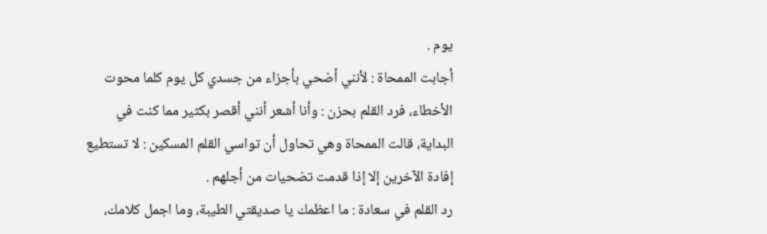يوم .
أجابت الممحاة : لأنني أضحي بأجزاء من جسدي كل يوم كلما محوت الأخطاء، فرد القلم بحزن : وأنا أشعر أنني أقصر بكثير مما كنت في البداية، قالت الممحاة وهي تحاول أن تواسي القلم المسكين : لا تستطيع إفادة الآخرين إلا إذا قدمت تضحيات من أجلهم .
رد القلم في سعادة : ما اعظمك يا صديقتي الطيبة، وما اجمل كلامك،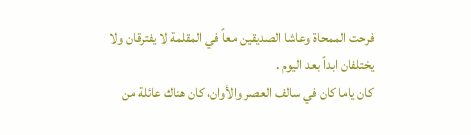فرحت الممحاة وعاشا الصديقين معاً في المقلمة لا يفترقان ولا يختلفان ابداً بعد اليوم .
كان ياما كان في سالف العصر والأوان، كان هناك عائلة من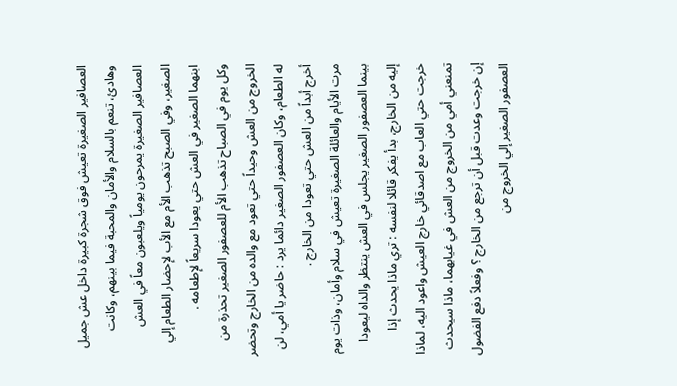العصافير الصغيرة تعيش فوق شجرة كبيرة داخل عش جميل وهادئ، تنعم بالسلام والأمان والمحبة فيما بينهم، وكانت العصافير الصغيرة يمرحون يومياً ويلعبون معاً في العش الصغير، وفي الصبح تذهب الأم مع الأب لإحضار الطعام إلي ابنهما الصغير في العش حتي يعودا سريعاً لإطعامه .
وكل يوم في الصباح تذهب الأم للعصفور الصغير تحذرة من الخروج من العش وحيداً حتي تعود مع والده من الخارج وتحضر له الطعام، وكان العصفور الصغير دائما يرد : حاضر يا أمي، لن أخرج أبداً من العش حتي تعودا من الخارج .
مرت الأيام والعائلة الصغيرة تعيش في سلام وأمان، وذات يوم بينما العصفور الصغير يجلس في العش ينتظر والداه ليعودا إليه من الخارج، بدأ يفكر قائلا لنفسه : تري ماذا يحدث إذا خرجت حتي العاب مع اصدقائي خارج العيش واعود اليه، لماذا تمنعني أمي من الخروج من العش في غيابهما، ماذا سيحدث إن خرجت وعدت قبل أن ترجع من الخارج ؟ وفعلاً دفع الفضول العصفور الصغير إلي الخروج من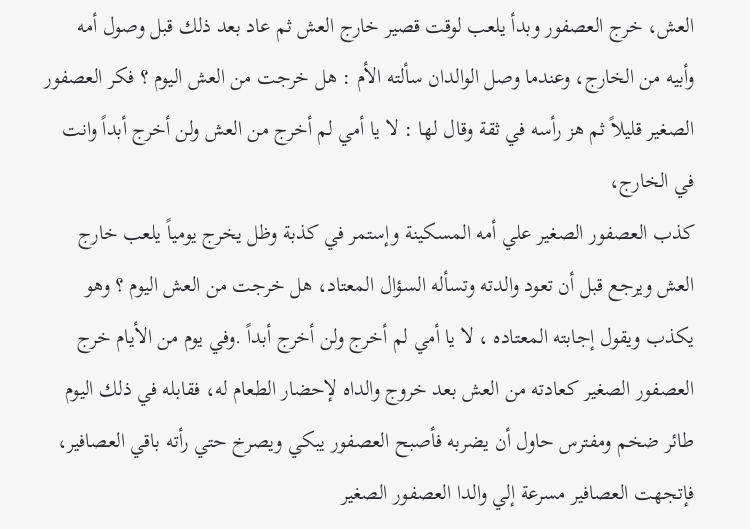العش، خرج العصفور وبدأ يلعب لوقت قصير خارج العش ثم عاد بعد ذلك قبل وصول أمه وأبيه من الخارج، وعندما وصل الوالدان سألته الأم : هل خرجت من العش اليوم ؟ فكر العصفور الصغير قليلاً ثم هز رأسه في ثقة وقال لها : لا يا أمي لم أخرج من العش ولن أخرج أبداً وانت في الخارج،
كذب العصفور الصغير علي أمه المسكينة وإستمر في كذبة وظل يخرج يومياً يلعب خارج العش ويرجع قبل أن تعود والدته وتسأله السؤال المعتاد، هل خرجت من العش اليوم ؟ وهو يكذب ويقول إجابته المعتاده ، لا يا أمي لم أخرج ولن أخرج أبداً .وفي يوم من الأيام خرج العصفور الصغير كعادته من العش بعد خروج والداه لإحضار الطعام له، فقابله في ذلك اليوم طائر ضخم ومفترس حاول أن يضربه فأصبح العصفور يبكي ويصرخ حتي رأته باقي العصافير، فإتجهت العصافير مسرعة إلي والدا العصفور الصغير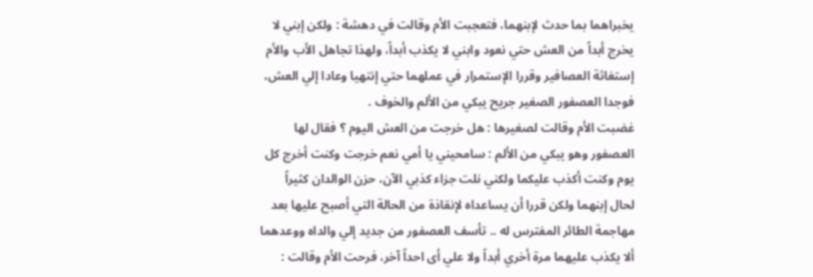يخبراهما بما حدث لإبنهما، فتعجبت الأم وقالت في دهشة : ولكن إبني لا يخرج أبداً من العش حتي نعود وابني لا يكذب أبداً، ولهذا تجاهل الأب والأم إستغاثة العصافير وقررا الإستمرار في عملهما حتي إنتهيا وعادا إلي العش، فوجدا العصفور الصغير جريح يبكي من الألم والخوف .
غضبت الأم وقالت لصغيرها : هل خرجت من العش اليوم ؟ فقال لها العصفور وهو يبكي من الألم : سامحيني يا أمي نعم خرجت وكنت أخرج كل يوم وكنت أكذب عليكما ولكني نلت جزاء كذبي الآن، حزن الوالدان كثيراً لحال إبنهما ولكن قررا أن يساعداه لإنقاذة من الحالة التي أصبح عليها بعد مهاجمة الطائر المفترس له .. تأسف العصفور من جديد إلي والداه ووعدهما ألا يكذب عليهما مرة أخري أبداً ولا علي أى احداً آخر، فرحت الأم وقالت :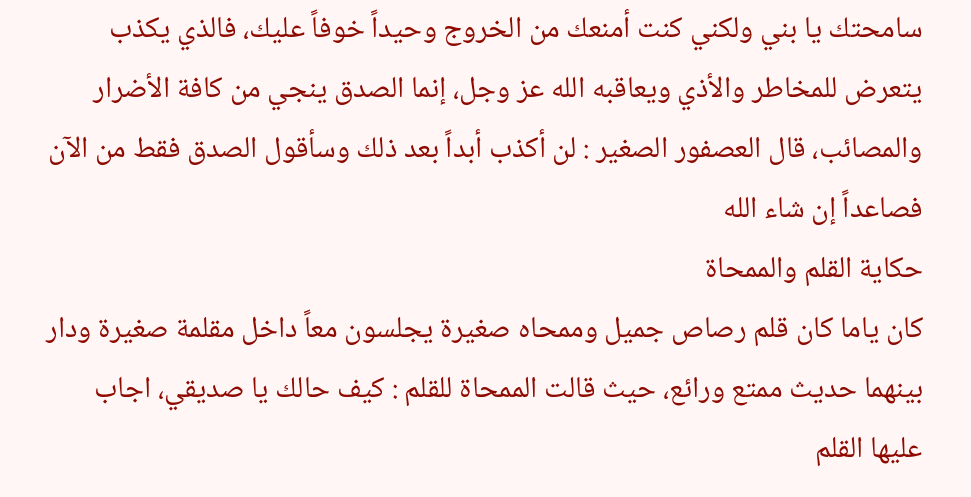سامحتك يا بني ولكني كنت أمنعك من الخروج وحيداً خوفاً عليك، فالذي يكذب يتعرض للمخاطر والأذي ويعاقبه الله عز وجل، إنما الصدق ينجي من كافة الأضرار والمصائب، قال العصفور الصغير : لن أكذب أبداً بعد ذلك وسأقول الصدق فقط من الآن فصاعداً إن شاء الله
حكاية القلم والممحاة
كان ياما كان قلم رصاص جميل وممحاه صغيرة يجلسون معاً داخل مقلمة صغيرة ودار بينهما حديث ممتع ورائع، حيث قالت الممحاة للقلم : كيف حالك يا صديقي، اجاب عليها القلم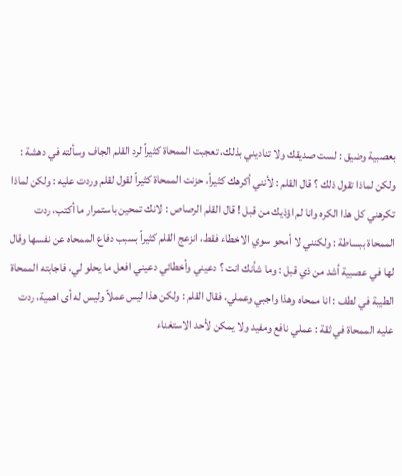بعصبية وضيق : لست صديقك ولا تناديني بذلك، تعجبت الممحاة كثيراً لرد القلم الجاف وسألته في دهشة : ولكن لماذا تقول ذلك ؟ قال القلم : لأنني أكرهك كثيراً، حزنت الممحاة كثيراً لقول لقلم وردت عليه : ولكن لماذا تكرهني كل هذا الكره وانا لم اؤذيك من قبل ! قال القلم الرصاص : لانك تمحين باستمرار ما أكتب، ردت الممحاة ببساطة : ولكنني لا أمحو سوي الاخطاء فقط، انزعج القلم كثيراً بسبب دفاع الممحاه عن نفسها وقال لها في عصبية أشد من ذي قبل : وما شأنك انت ؟ دعيني وأخطائي دعيني افعل ما يحلو لي، فاجابته الممحاة الطيبة في لطف : انا ممحاه وهذا واجبي وعملي، فقال القلم : ولكن هذا ليس عملاً وليس له أى اهمية، ردت عليه الممحاة في ثقة : عملي نافع ومفيد ولا يمكن لأحد الاستغناء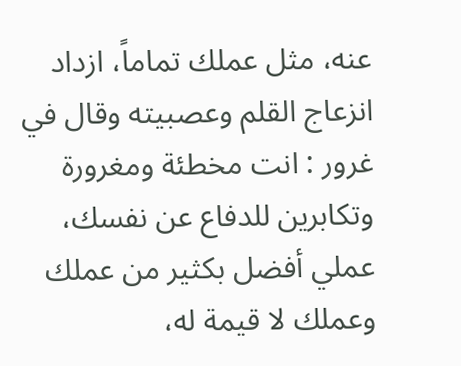عنه، مثل عملك تماماً، ازداد انزعاج القلم وعصبيته وقال في غرور : انت مخطئة ومغرورة وتكابرين للدفاع عن نفسك، عملي أفضل بكثير من عملك وعملك لا قيمة له،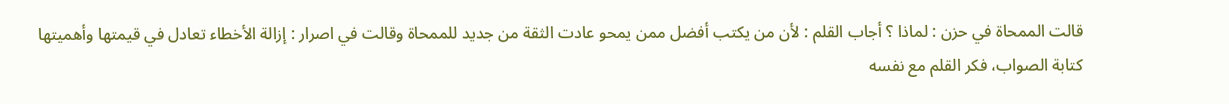قالت الممحاة في حزن : لماذا ؟ أجاب القلم : لأن من يكتب أفضل ممن يمحو عادت الثقة من جديد للممحاة وقالت في اصرار : إزالة الأخطاء تعادل في قيمتها وأهميتها كتابة الصواب، فكر القلم مع نفسه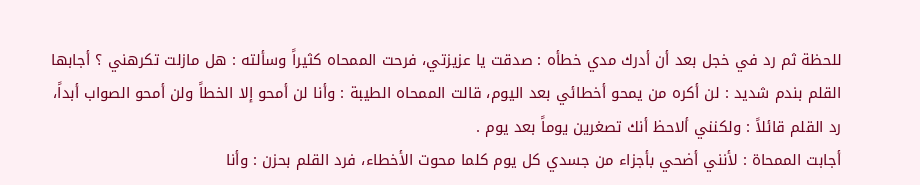للحظة ثم رد في خجل بعد أن أدرك مدي خطأه : صدقت يا عزيزتي، فرحت الممحاه كثيراً وسألته : هل مازلت تكرهني ؟ أجابها القلم بندم شديد : لن أكره من يمحو أخطائي بعد اليوم، قالت الممحاه الطيبة : وأنا لن أمحو إلا الخطاً ولن أمحو الصواب أبداً، رد القلم قائلاً : ولكنني ألاحظ أنك تصغرين يوماً بعد يوم .
أجابت الممحاة : لأنني أضحي بأجزاء من جسدي كل يوم كلما محوت الأخطاء، فرد القلم بحزن : وأنا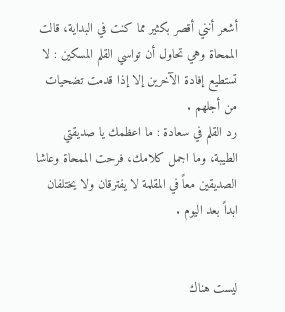أشعر أنني أقصر بكثير مما كنت في البداية، قالت الممحاة وهي تحاول أن تواسي القلم المسكين : لا تستطيع إفادة الآخرين إلا إذا قدمت تضحيات من أجلهم .
رد القلم في سعادة : ما اعظمك يا صديقتي الطيبة، وما اجمل كلامك، فرحت الممحاة وعاشا الصديقين معاً في المقلمة لا يفترقان ولا يختلفان ابداً بعد اليوم .


ليست هناك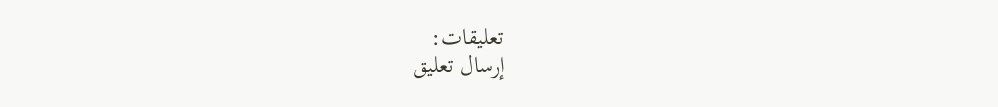تعليقات:
إرسال تعليق